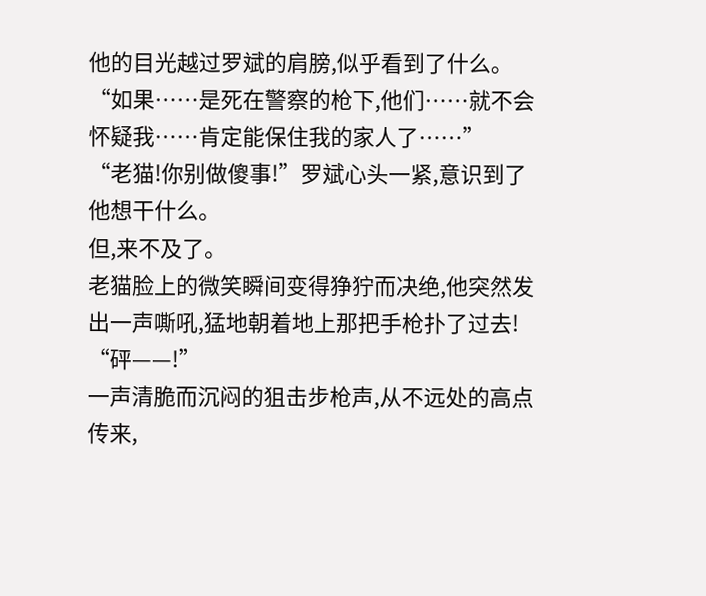他的目光越过罗斌的肩膀,似乎看到了什么。
“如果……是死在警察的枪下,他们……就不会怀疑我……肯定能保住我的家人了……”
“老猫!你别做傻事!”罗斌心头一紧,意识到了他想干什么。
但,来不及了。
老猫脸上的微笑瞬间变得狰狞而决绝,他突然发出一声嘶吼,猛地朝着地上那把手枪扑了过去!
“砰——!”
一声清脆而沉闷的狙击步枪声,从不远处的高点传来,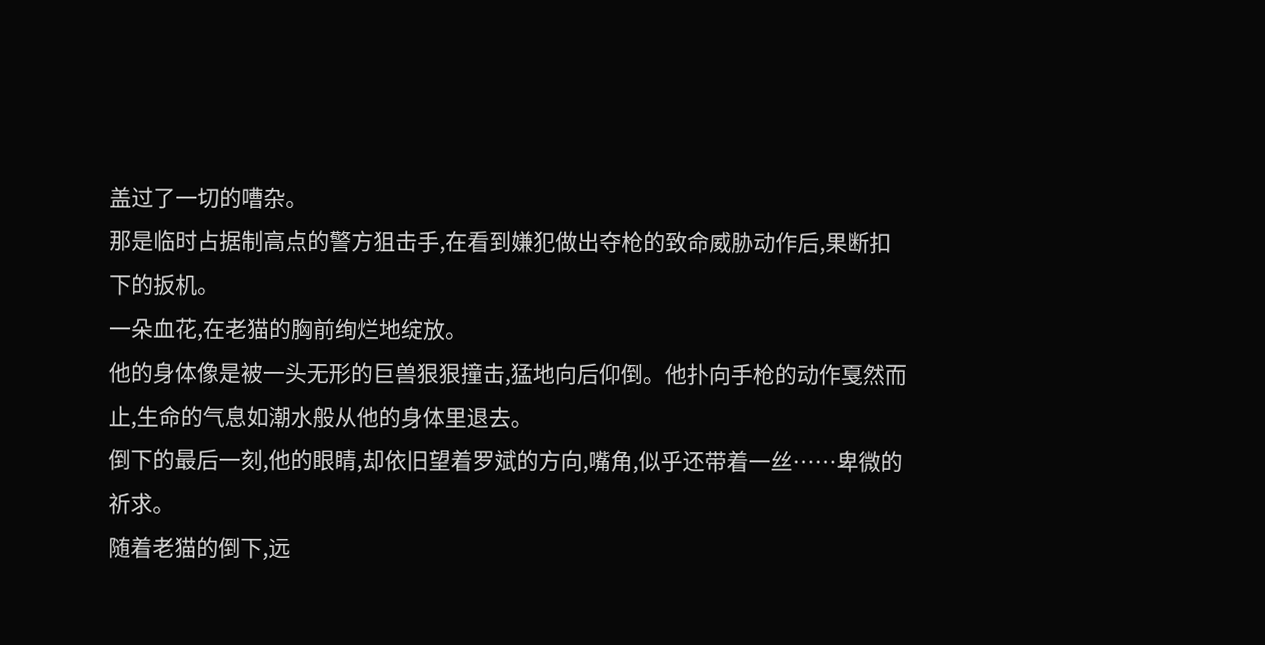盖过了一切的嘈杂。
那是临时占据制高点的警方狙击手,在看到嫌犯做出夺枪的致命威胁动作后,果断扣下的扳机。
一朵血花,在老猫的胸前绚烂地绽放。
他的身体像是被一头无形的巨兽狠狠撞击,猛地向后仰倒。他扑向手枪的动作戛然而止,生命的气息如潮水般从他的身体里退去。
倒下的最后一刻,他的眼睛,却依旧望着罗斌的方向,嘴角,似乎还带着一丝……卑微的祈求。
随着老猫的倒下,远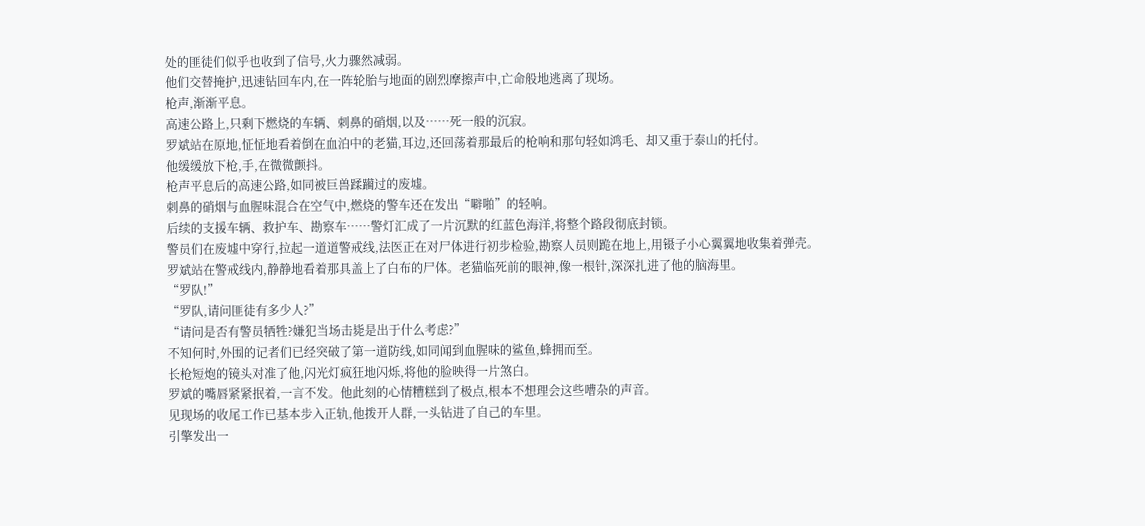处的匪徒们似乎也收到了信号,火力骤然减弱。
他们交替掩护,迅速钻回车内,在一阵轮胎与地面的剧烈摩擦声中,亡命般地逃离了现场。
枪声,渐渐平息。
高速公路上,只剩下燃烧的车辆、刺鼻的硝烟,以及……死一般的沉寂。
罗斌站在原地,怔怔地看着倒在血泊中的老猫,耳边,还回荡着那最后的枪响和那句轻如鸿毛、却又重于泰山的托付。
他缓缓放下枪,手,在微微颤抖。
枪声平息后的高速公路,如同被巨兽蹂躏过的废墟。
刺鼻的硝烟与血腥味混合在空气中,燃烧的警车还在发出“噼啪”的轻响。
后续的支援车辆、救护车、勘察车……警灯汇成了一片沉默的红蓝色海洋,将整个路段彻底封锁。
警员们在废墟中穿行,拉起一道道警戒线,法医正在对尸体进行初步检验,勘察人员则跪在地上,用镊子小心翼翼地收集着弹壳。
罗斌站在警戒线内,静静地看着那具盖上了白布的尸体。老猫临死前的眼神,像一根针,深深扎进了他的脑海里。
“罗队!”
“罗队,请问匪徒有多少人?”
“请问是否有警员牺牲?嫌犯当场击毙是出于什么考虑?”
不知何时,外围的记者们已经突破了第一道防线,如同闻到血腥味的鲨鱼,蜂拥而至。
长枪短炮的镜头对准了他,闪光灯疯狂地闪烁,将他的脸映得一片煞白。
罗斌的嘴唇紧紧抿着,一言不发。他此刻的心情糟糕到了极点,根本不想理会这些嘈杂的声音。
见现场的收尾工作已基本步入正轨,他拨开人群,一头钻进了自己的车里。
引擎发出一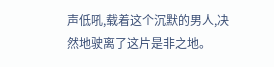声低吼,载着这个沉默的男人,决然地驶离了这片是非之地。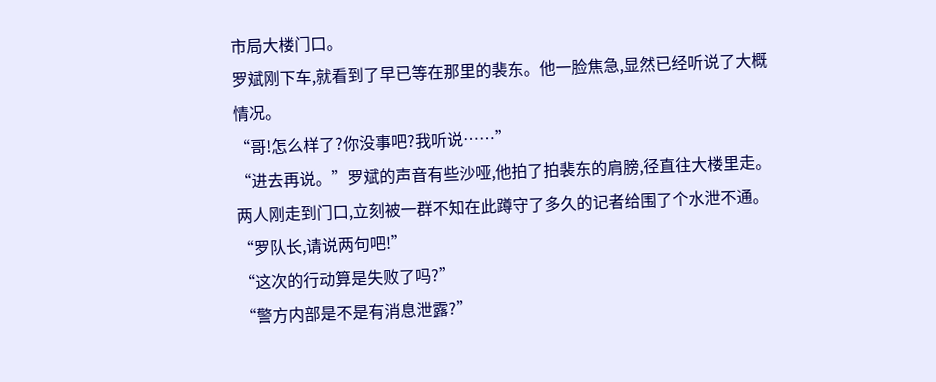市局大楼门口。
罗斌刚下车,就看到了早已等在那里的裴东。他一脸焦急,显然已经听说了大概情况。
“哥!怎么样了?你没事吧?我听说……”
“进去再说。”罗斌的声音有些沙哑,他拍了拍裴东的肩膀,径直往大楼里走。
两人刚走到门口,立刻被一群不知在此蹲守了多久的记者给围了个水泄不通。
“罗队长,请说两句吧!”
“这次的行动算是失败了吗?”
“警方内部是不是有消息泄露?”